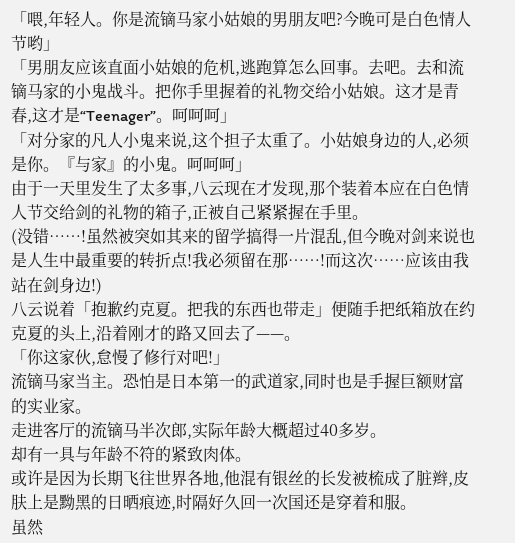「喂,年轻人。你是流镝马家小姑娘的男朋友吧?今晚可是白色情人节哟」
「男朋友应该直面小姑娘的危机,逃跑算怎么回事。去吧。去和流镝马家的小鬼战斗。把你手里握着的礼物交给小姑娘。这才是青春,这才是“Teenager”。呵呵呵」
「对分家的凡人小鬼来说,这个担子太重了。小姑娘身边的人,必须是你。『与家』的小鬼。呵呵呵」
由于一天里发生了太多事,八云现在才发现,那个装着本应在白色情人节交给剑的礼物的箱子,正被自己紧紧握在手里。
(没错……!虽然被突如其来的留学搞得一片混乱,但今晚对剑来说也是人生中最重要的转折点!我必须留在那……!而这次……应该由我站在剑身边!)
八云说着「抱歉约克夏。把我的东西也带走」便随手把纸箱放在约克夏的头上,沿着刚才的路又回去了——。
「你这家伙,怠慢了修行对吧!」
流镝马家当主。恐怕是日本第一的武道家,同时也是手握巨额财富的实业家。
走进客厅的流镝马半次郎,实际年龄大概超过40多岁。
却有一具与年龄不符的紧致肉体。
或许是因为长期飞往世界各地,他混有银丝的长发被梳成了脏辫,皮肤上是黝黑的日晒痕迹,时隔好久回一次国还是穿着和服。
虽然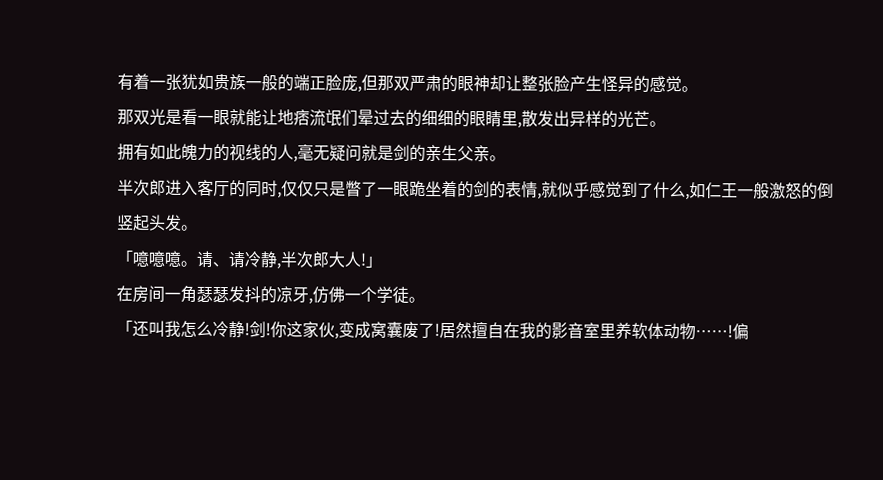有着一张犹如贵族一般的端正脸庞,但那双严肃的眼神却让整张脸产生怪异的感觉。
那双光是看一眼就能让地痞流氓们晕过去的细细的眼睛里,散发出异样的光芒。
拥有如此魄力的视线的人,毫无疑问就是剑的亲生父亲。
半次郎进入客厅的同时,仅仅只是瞥了一眼跪坐着的剑的表情,就似乎感觉到了什么,如仁王一般激怒的倒竖起头发。
「噫噫噫。请、请冷静,半次郎大人!」
在房间一角瑟瑟发抖的凉牙,仿佛一个学徒。
「还叫我怎么冷静!剑!你这家伙,变成窝囊废了!居然擅自在我的影音室里养软体动物……!偏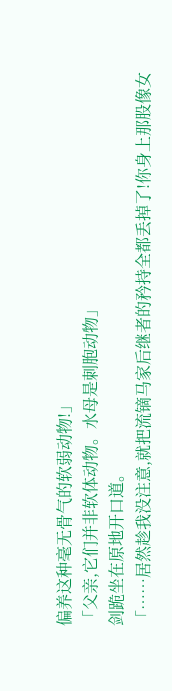偏养这种毫无骨气的软弱动物!」
「父亲,它们并非软体动物。水母是刺胞动物」
剑跪坐在原地开口道。
「……居然趁我没注意,就把流镝马家后继者的矜持全都丢掉了!你身上那股像女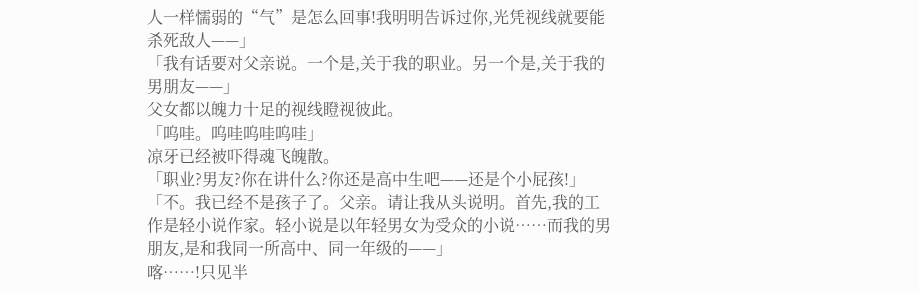人一样懦弱的“气”是怎么回事!我明明告诉过你,光凭视线就要能杀死敌人——」
「我有话要对父亲说。一个是,关于我的职业。另一个是,关于我的男朋友——」
父女都以魄力十足的视线瞪视彼此。
「呜哇。呜哇呜哇呜哇」
凉牙已经被吓得魂飞魄散。
「职业?男友?你在讲什么?你还是高中生吧——还是个小屁孩!」
「不。我已经不是孩子了。父亲。请让我从头说明。首先,我的工作是轻小说作家。轻小说是以年轻男女为受众的小说……而我的男朋友,是和我同一所高中、同一年级的——」
喀……!只见半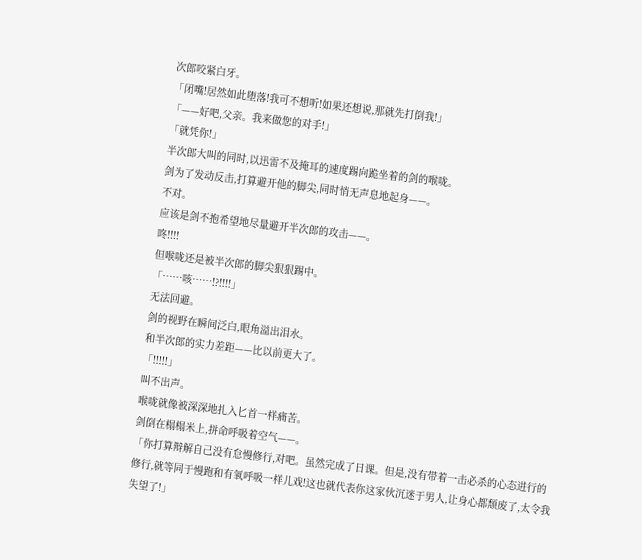次郎咬紧白牙。
「闭嘴!居然如此堕落!我可不想听!如果还想说,那就先打倒我!」
「——好吧,父亲。我来做您的对手!」
「就凭你!」
半次郎大叫的同时,以迅雷不及掩耳的速度踢向跪坐着的剑的喉咙。
剑为了发动反击,打算避开他的脚尖,同时悄无声息地起身——。
不对。
应该是剑不抱希望地尽量避开半次郎的攻击——。
咚!!!!
但喉咙还是被半次郎的脚尖狠狠踢中。
「……咳……!?!!!!」
无法回避。
剑的视野在瞬间泛白,眼角溢出泪水。
和半次郎的实力差距——比以前更大了。
「!!!!!」
叫不出声。
喉咙就像被深深地扎入匕首一样痛苦。
剑倒在榻榻米上,拼命呼吸着空气——。
「你打算辩解自己没有怠慢修行,对吧。虽然完成了日课。但是,没有带着一击必杀的心态进行的修行,就等同于慢跑和有氧呼吸一样儿戏!这也就代表你这家伙沉迷于男人,让身心都颓废了,太令我失望了!」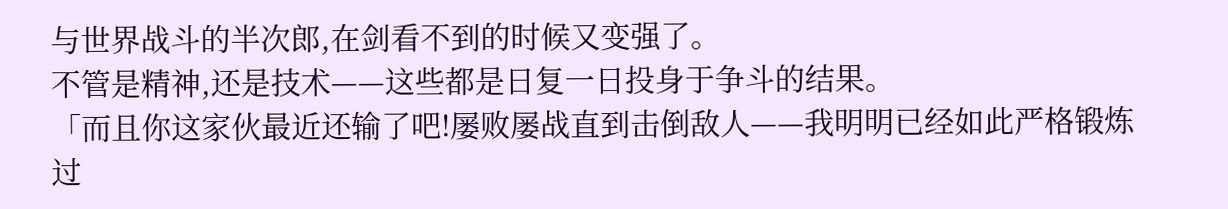与世界战斗的半次郎,在剑看不到的时候又变强了。
不管是精神,还是技术——这些都是日复一日投身于争斗的结果。
「而且你这家伙最近还输了吧!屡败屡战直到击倒敌人——我明明已经如此严格锻炼过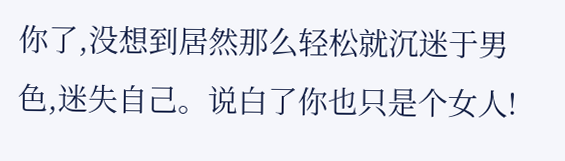你了,没想到居然那么轻松就沉迷于男色,迷失自己。说白了你也只是个女人!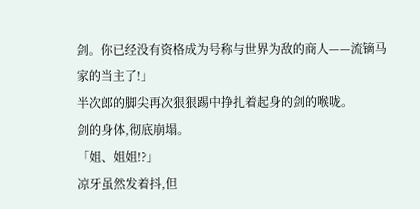剑。你已经没有资格成为号称与世界为敌的商人——流镝马家的当主了!」
半次郎的脚尖再次狠狠踢中挣扎着起身的剑的喉咙。
剑的身体,彻底崩塌。
「姐、姐姐!?」
凉牙虽然发着抖,但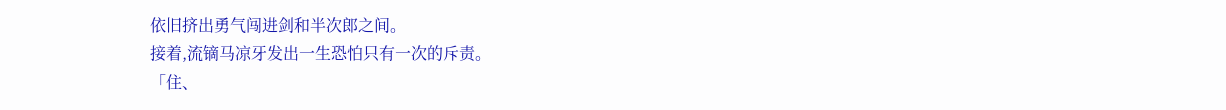依旧挤出勇气闯进剑和半次郎之间。
接着,流镝马凉牙发出一生恐怕只有一次的斥责。
「住、